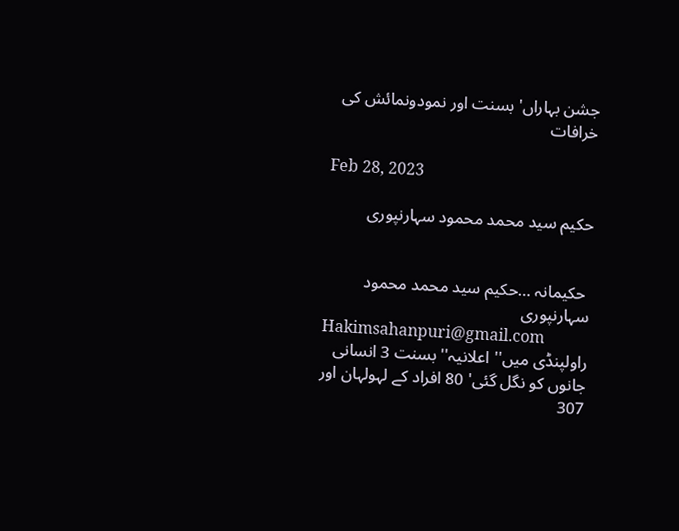جشن بہاراں' بسنت اور نمودونمائش کی خرافات

Feb 28, 2023

حکیم سید محمد محمود سہارنپوری


 حکیمانہ …حکیم سید محمد محمود سہارنپوری
Hakimsahanpuri@gmail.com
راولپنڈی میں'' اعلانیہ'' بسنت 3 انسانی جانوں کو نگل گئی' 80 افراد کے لہولہان اور 307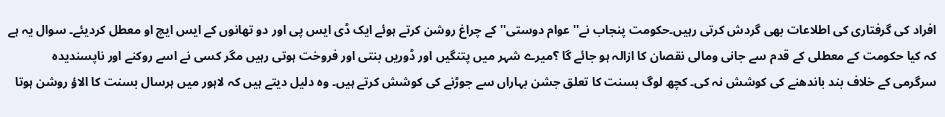افراد کی گرفتاری کی اطلاعات بھی گردش کرتی رہیں۔حکومت پنجاب نے'' عوام دوستی'' کے چراغ روشن کرتے ہوئے ایک ڈی ایس پی اور دو تھانوں کے ایس ایچ او معطل کردیئے۔ سوال یہ ہے کہ کیا حکومت کے معطلی کے قدم سے جانی ومالی نقصان کا ازالہ ہو جائے گا ؟میرے شہر میں پتنگیں اور ڈوریں بنتی اور فروخت ہوتی رہیں مگر کسی نے اسے روکنے اور ناپسندیدہ سرگرمی کے خلاف بند باندھنے کی کوشش نہ کی۔ کچھ لوگ بسنت کا تعلق جشن بہاراں سے جوڑنے کی کوشش کرتے ہیں۔ وہ دلیل دیتے ہیں کہ لاہور میں ہرسال بسنت کا الاؤ روشن ہوتا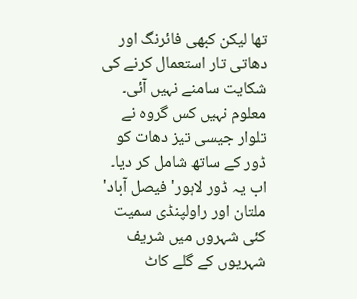تھا لیکن کبھی فائرنگ اور دھاتی تار استعمال کرنے کی شکایت سامنے نہیں آئی۔ معلوم نہیں کس گروہ نے تلوار جیسی تیز دھات کو ڈور کے ساتھ شامل کر دیا۔ اب یہ ڈور لاہور' فیصل آباد' ملتان اور راولپنڈی سمیت کئی شہروں میں شریف شہریوں کے گلے کاٹ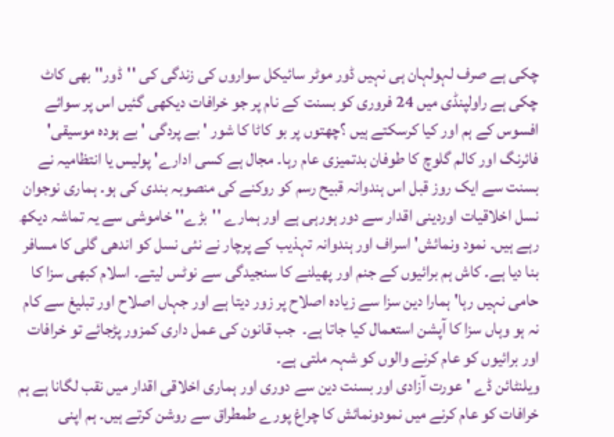چکی ہے صرف لہولہان ہی نہیں ڈور موٹر سائیکل سواروں کی زندگی کی ''ڈور'' بھی کاٹ چکی ہے راولپنڈی میں 24 فروری کو بسنت کے نام پر جو خرافات دیکھی گئیں اس پر سوائے افسوس کے ہم اور کیا کرسکتے ہیں ؟چھتوں پر بو کاٹا کا شور ' بے پردگی ' بے ہودہ موسیقی' فائرنگ اور کالم گلوچ کا طوفان بدتمیزی عام رہا۔ مجال ہے کسی ادارے' پولیس یا انتظامیہ نے بسنت سے ایک روز قبل اس ہندوانہ قبیح رسم کو روکنے کی منصوبہ بندی کی ہو۔ ہماری نوجوان نسل اخلاقیات اوردینی اقدار سے دور ہورہی ہے اور ہمارے ''بڑے'' خاموشی سے یہ تماشہ دیکھ رہے ہیں۔ نمود ونمائش' اسراف اور ہندوانہ تہذیب کے پرچار نے نئی نسل کو اندھی گلی کا مسافر بنا دیا ہے۔ کاش ہم برائیوں کے جنم اور پھیلنے کا سنجیدگی سے نوٹس لیتے۔ اسلام کبھی سزا کا حامی نہیں رہا' ہمارا دین سزا سے زیادہ اصلاح پر زور دیتا ہے اور جہاں اصلاح اور تبلیغ سے کام نہ ہو وہاں سزا کا آپشن استعمال کیا جاتا ہے۔  جب قانون کی عمل داری کمزور پڑجائے تو خرافات اور برائیوں کو عام کرنے والوں کو شہہ ملتی ہے۔
ویلنٹائن ڈے 'عورت آزادی اور بسنت دین سے دوری اور ہماری اخلاقی اقدار میں نقب لگانا ہے ہم خرافات کو عام کرنے میں نمودونمائش کا چراغ پورے طمطراق سے روشن کرتے ہیں۔ ہم اپنی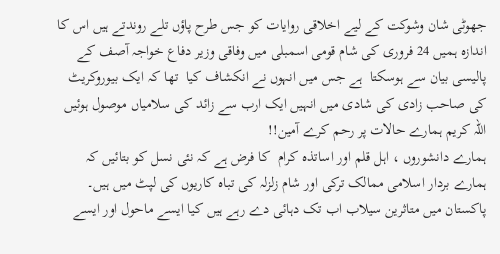جھوٹی شان وشوکت کے لیے اخلاقی روایات کو جس طرح پاؤں تلے روندتے ہیں اس کا اندازہ ہمیں 24 فروری کی شام قومی اسمبلی میں وفاقی وزیر دفاع خواجہ آصف کے پالیسی بیان سے ہوسکتا  ہے جس میں انہوں نے انکشاف کیا  تھا کہ ایک بیوروکریٹ کی صاحب زادی کی شادی میں انہیں ایک ارب سے زائد کی سلامیاں موصول ہوئیں اللہ کریم ہمارے حالات پر رحم کرے آمین!!
ہمارے دانشوروں ، اہل قلم اور اساتذہ کرام  کا فرض ہے کہ نئی نسل کو بتائیں کہ  ہمارے بردار اسلامی ممالک ترکی اور شام زلزلہ کی تباہ کاریوں کی لپٹ میں ہیں۔ پاکستان میں متاثرین سیلاب اب تک دہائی دے رہے ہیں کیا ایسے ماحول اور ایسے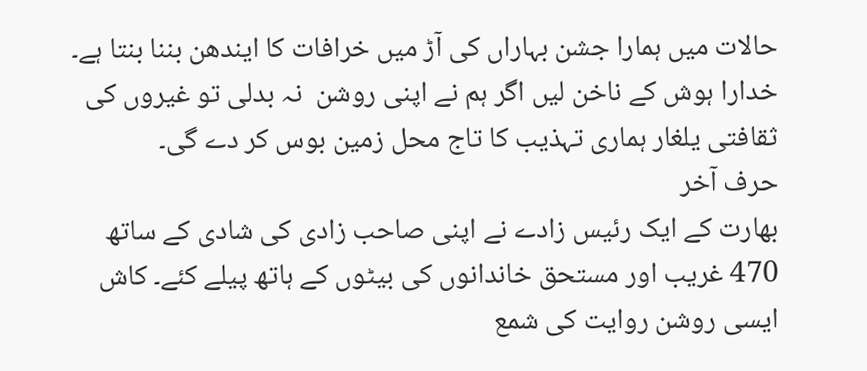حالات میں ہمارا جشن بہاراں کی آڑ میں خرافات کا ایندھن بننا بنتا ہے۔ خدارا ہوش کے ناخن لیں اگر ہم نے اپنی روشن  نہ بدلی تو غیروں کی ثقافتی یلغار ہماری تہذیب کا تاج محل زمین بوس کر دے گی۔
حرف آخر
بھارت کے ایک رئیس زادے نے اپنی صاحب زادی کی شادی کے ساتھ 470 غریب اور مستحق خاندانوں کی بیٹوں کے ہاتھ پیلے کئے۔ کاش ایسی روشن روایت کی شمع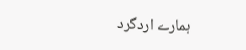ہمارے اردگرد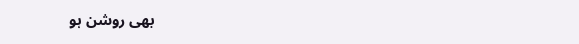بھی روشن ہو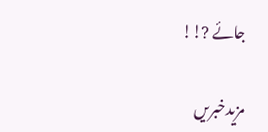جائے ?!!

مزیدخبریں